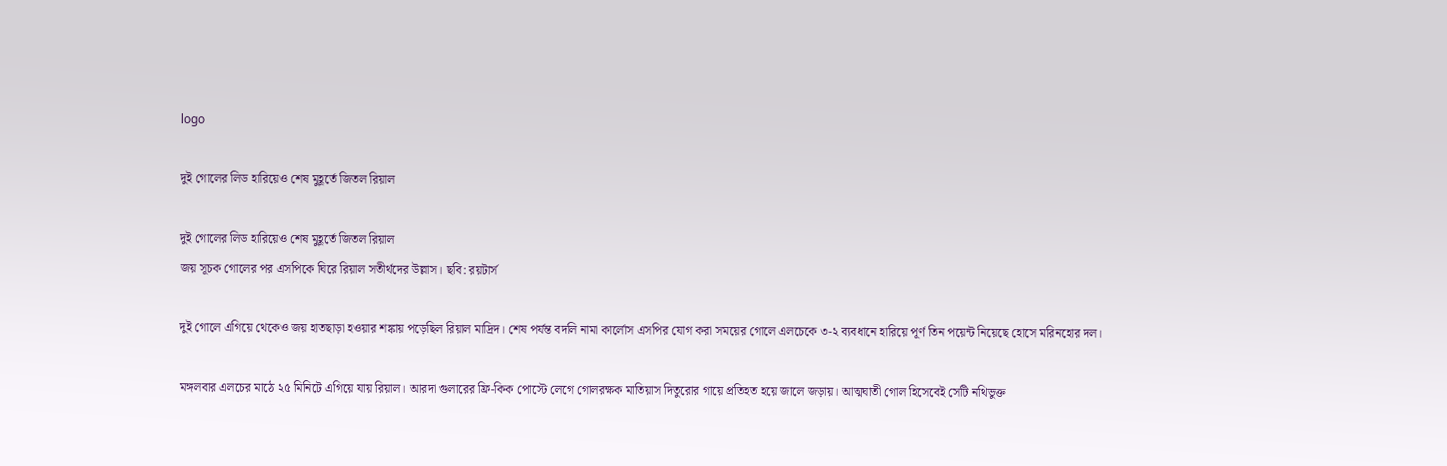logo

দুই গোলের লিড হারিয়েও শেষ মুহূর্তে জিতল রিয়াল

দুই গোলের লিড হারিয়েও শেষ মুহূর্তে জিতল রিয়াল
জয় সূচক গোলের পর এসপিকে ঘিরে রিয়াল সতীর্থদের উল্লাস। ছবি: রয়টার্স

দুই গোলে এগিয়ে থেকেও জয় হাতছাড়া হওয়ার শঙ্কায় পড়েছিল রিয়াল মাদ্রিদ। শেষ পর্যন্ত বদলি নামা কার্লোস এসপির যোগ করা সময়ের গোলে এলচেকে ৩-২ ব্যবধানে হারিয়ে পূর্ণ তিন পয়েন্ট নিয়েছে হোসে মরিনহোর দল।

মঙ্গলবার এলচের মাঠে ২৫ মিনিটে এগিয়ে যায় রিয়াল। আরদা গুলারের ফ্রি-কিক পোস্টে লেগে গোলরক্ষক মাতিয়াস দিতুরোর গায়ে প্রতিহত হয়ে জালে জড়ায়। আত্মঘাতী গোল হিসেবেই সেটি নথিভুক্ত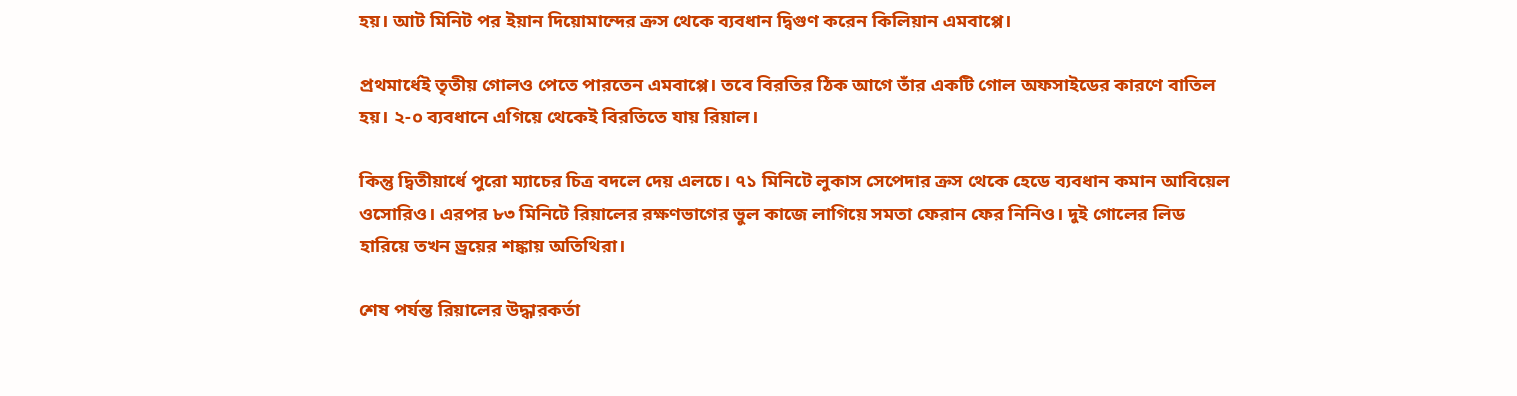হয়। আট মিনিট পর ইয়ান দিয়োমান্দের ক্রস থেকে ব্যবধান দ্বিগুণ করেন কিলিয়ান এমবাপ্পে।

প্রথমার্ধেই তৃতীয় গোলও পেতে পারতেন এমবাপ্পে। তবে বিরতির ঠিক আগে তাঁর একটি গোল অফসাইডের কারণে বাতিল হয়। ২-০ ব্যবধানে এগিয়ে থেকেই বিরতিতে যায় রিয়াল।

কিন্তু দ্বিতীয়ার্ধে পুরো ম্যাচের চিত্র বদলে দেয় এলচে। ৭১ মিনিটে লুকাস সেপেদার ক্রস থেকে হেডে ব্যবধান কমান আবিয়েল ওসোরিও। এরপর ৮৩ মিনিটে রিয়ালের রক্ষণভাগের ভুল কাজে লাগিয়ে সমতা ফেরান ফের নিনিও। দুই গোলের লিড হারিয়ে তখন ড্রয়ের শঙ্কায় অতিথিরা।

শেষ পর্যন্ত রিয়ালের উদ্ধারকর্তা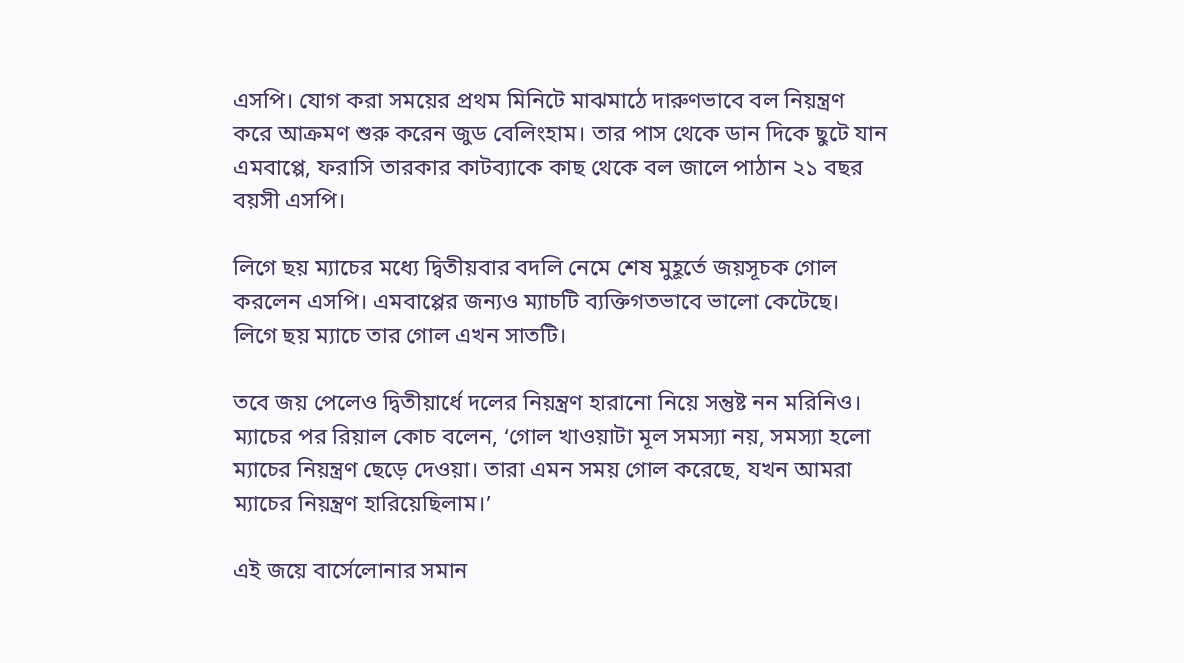এসপি। যোগ করা সময়ের প্রথম মিনিটে মাঝমাঠে দারুণভাবে বল নিয়ন্ত্রণ করে আক্রমণ শুরু করেন জুড বেলিংহাম। তার পাস থেকে ডান দিকে ছুটে যান এমবাপ্পে, ফরাসি তারকার কাটব্যাকে কাছ থেকে বল জালে পাঠান ২১ বছর বয়সী এসপি।

লিগে ছয় ম্যাচের মধ্যে দ্বিতীয়বার বদলি নেমে শেষ মুহূর্তে জয়সূচক গোল করলেন এসপি। এমবাপ্পের জন্যও ম্যাচটি ব্যক্তিগতভাবে ভালো কেটেছে। লিগে ছয় ম্যাচে তার গোল এখন সাতটি।

তবে জয় পেলেও দ্বিতীয়ার্ধে দলের নিয়ন্ত্রণ হারানো নিয়ে সন্তুষ্ট নন মরিনিও। ম্যাচের পর রিয়াল কোচ বলেন, ‘গোল খাওয়াটা মূল সমস্যা নয়, সমস্যা হলো ম্যাচের নিয়ন্ত্রণ ছেড়ে দেওয়া। তারা এমন সময় গোল করেছে, যখন আমরা ম্যাচের নিয়ন্ত্রণ হারিয়েছিলাম।’

এই জয়ে বার্সেলোনার সমান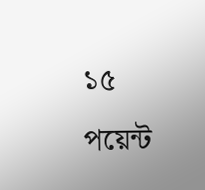১৫ পয়েন্ট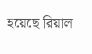হয়েছে রিয়াল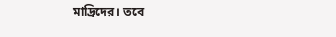মাদ্রিদের। তবে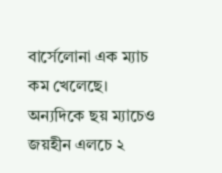বার্সেলোনা এক ম্যাচ কম খেলেছে। অন্যদিকে ছয় ম্যাচেও জয়হীন এলচে ২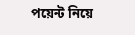পয়েন্ট নিয়ে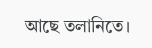আছে তলানিতে।